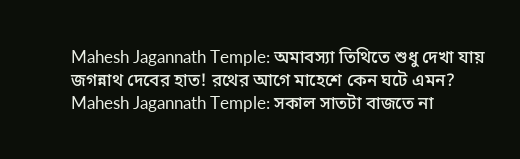Mahesh Jagannath Temple: অমাবস্যা তিথিতে শুধু দেখা যায় জগন্নাথ দেবের হাত! রথের আগে মাহেশে কেন ঘটে এমন?
Mahesh Jagannath Temple: সকাল সাতটা বাজতে না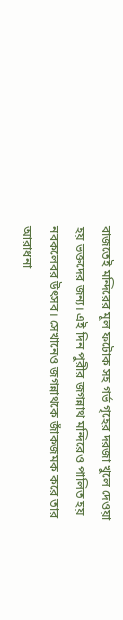বাজতেই মন্দিরের মূল ফটোক সহ গর্ভ গৃহের দরজা খুলে দেওয়া হয় ভক্তদের জন্য। এই দিন পুরীর জগন্নাথ মন্দিরেও পালিত হয় নবকলেবর উৎসব। সেখানেও জগন্নাথকে জাঁকজমক করে তার আরাধনা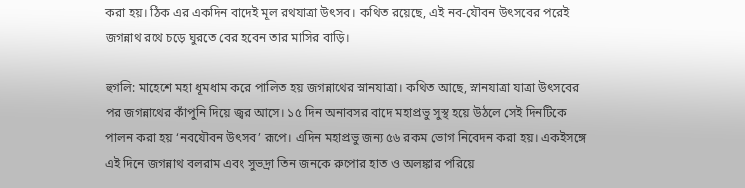করা হয়। ঠিক এর একদিন বাদেই মূল রথযাত্রা উৎসব। কথিত রয়েছে, এই নব-যৌবন উৎসবের পরেই জগন্নাথ রথে চড়ে ঘুরতে বের হবেন তার মাসির বাড়ি।

হুগলি: মাহেশে মহা ধূমধাম করে পালিত হয় জগন্নাথের স্নানযাত্রা। কথিত আছে, স্নানযাত্রা যাত্রা উৎসবের পর জগন্নাথের কাঁপুনি দিয়ে জ্বর আসে। ১৫ দিন অনাবসর বাদে মহাপ্রভু সুস্থ হয়ে উঠলে সেই দিনটিকে পালন করা হয় ‘নবযৌবন উৎসব’ রূপে। এদিন মহাপ্রভু জন্য ৫৬ রকম ভোগ নিবেদন করা হয়। একইসঙ্গে এই দিনে জগন্নাথ বলরাম এবং সুভদ্রা তিন জনকে রুপোর হাত ও অলঙ্কার পরিয়ে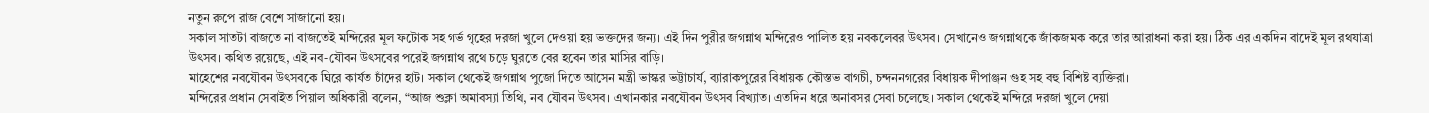নতুন রুপে রাজ বেশে সাজানো হয়।
সকাল সাতটা বাজতে না বাজতেই মন্দিরের মূল ফটোক সহ গর্ভ গৃহের দরজা খুলে দেওয়া হয় ভক্তদের জন্য। এই দিন পুরীর জগন্নাথ মন্দিরেও পালিত হয় নবকলেবর উৎসব। সেখানেও জগন্নাথকে জাঁকজমক করে তার আরাধনা করা হয়। ঠিক এর একদিন বাদেই মূল রথযাত্রা উৎসব। কথিত রয়েছে, এই নব-যৌবন উৎসবের পরেই জগন্নাথ রথে চড়ে ঘুরতে বের হবেন তার মাসির বাড়ি।
মাহেশের নবযৌবন উৎসবকে ঘিরে কার্যত চাঁদের হাট। সকাল থেকেই জগন্নাথ পুজো দিতে আসেন মন্ত্রী ভাস্কর ভট্টাচার্য, ব্যারাকপুরের বিধায়ক কৌস্তভ বাগচী, চন্দননগরের বিধায়ক দীপাঞ্জন গুহ সহ বহু বিশিষ্ট ব্যক্তিরা।
মন্দিরের প্রধান সেবাইত পিয়াল অধিকারী বলেন, “আজ শুক্লা অমাবস্যা তিথি, নব যৌবন উৎসব। এখানকার নবযৌবন উৎসব বিখ্যাত। এতদিন ধরে অনাবসর সেবা চলেছে। সকাল থেকেই মন্দিরে দরজা খুলে দেয়া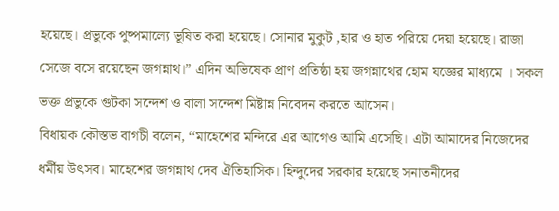হয়েছে। প্রভুকে পুষ্পমাল্যে ভূষিত করা হয়েছে। সোনার মুকুট ,হার ও হাত পরিয়ে দেয়া হয়েছে। রাজা সেজে বসে রয়েছেন জগন্নাথ।” এদিন অভিষেক প্রাণ প্রতিষ্ঠা হয় জগন্নাথের হোম যজ্ঞের মাধ্যমে । সকল ভক্ত প্রভুকে গুটকা সন্দেশ ও বালা সন্দেশ মিষ্টান্ন নিবেদন করতে আসেন।
বিধায়ক কৌস্তভ বাগচী বলেন, “মাহেশের মন্দিরে এর আগেও আমি এসেছি। এটা আমাদের নিজেদের ধর্মীয় উৎসব। মাহেশের জগন্নাথ দেব ঐতিহাসিক। হিন্দুদের সরকার হয়েছে সনাতনীদের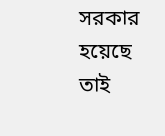সরকার হয়েছে তাই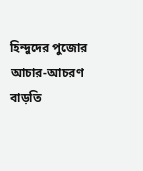হিন্দুদের পুজোর আচার-আচরণ বাড়তি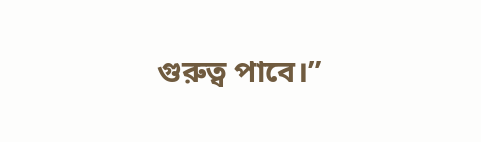গুরুত্ব পাবে।”